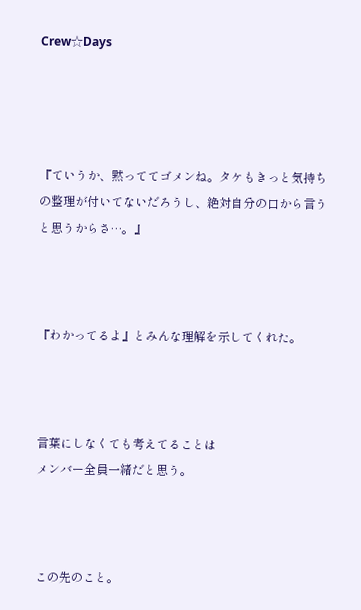Crew☆Days




『ていうか、黙っててゴメンね。タケもきっと気持ちの整理が付いてないだろうし、絶対自分の口から言うと思うからさ…。』



『わかってるよ』とみんな理解を示してくれた。



言葉にしなくても考えてることは
メンバー全員一緒だと思う。



この先のこと。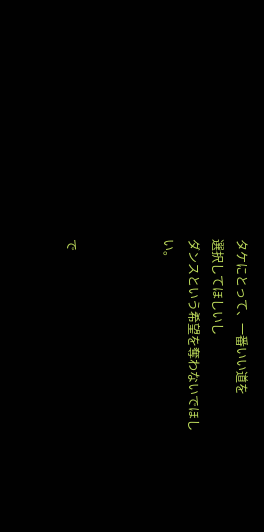タケにとって、一番いい道を
選択してほしいし
ダンスという希望を奪わないでほしい。



で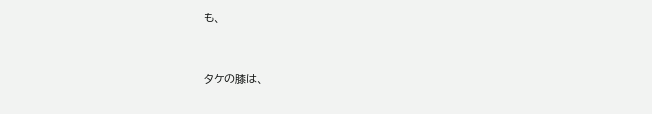も、



タケの膝は、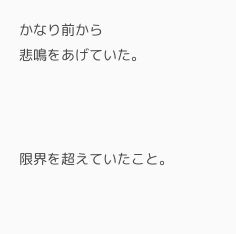かなり前から
悲鳴をあげていた。



限界を超えていたこと。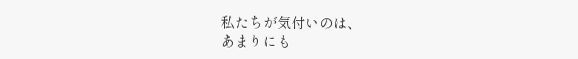私たちが気付いのは、
あまりにも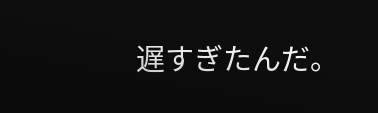遅すぎたんだ。